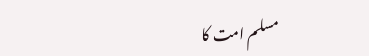مسلم امت کا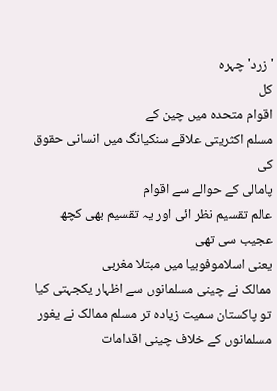'زرد' چہرہ
کل
اقوام متحدہ میں چین کے
مسلم اکثریتی علاقے سنکیانگ میں انسانی حقوق کی
پامالی کے حوالے سے اقوام
عالم تقسیم نظر ائی اور یہ تقسیم بھی کچھ عجیب سی تھی
یعنی اسلاموفوبیا میں مبتلا مغربی
ممالک نے چینی مسلمانوں سے اظہار یکجہتی کیا تو پاکستان سمیت زیادہ تر مسلم ممالک نے یغور مسلمانوں کے خلاف چینی اقدامات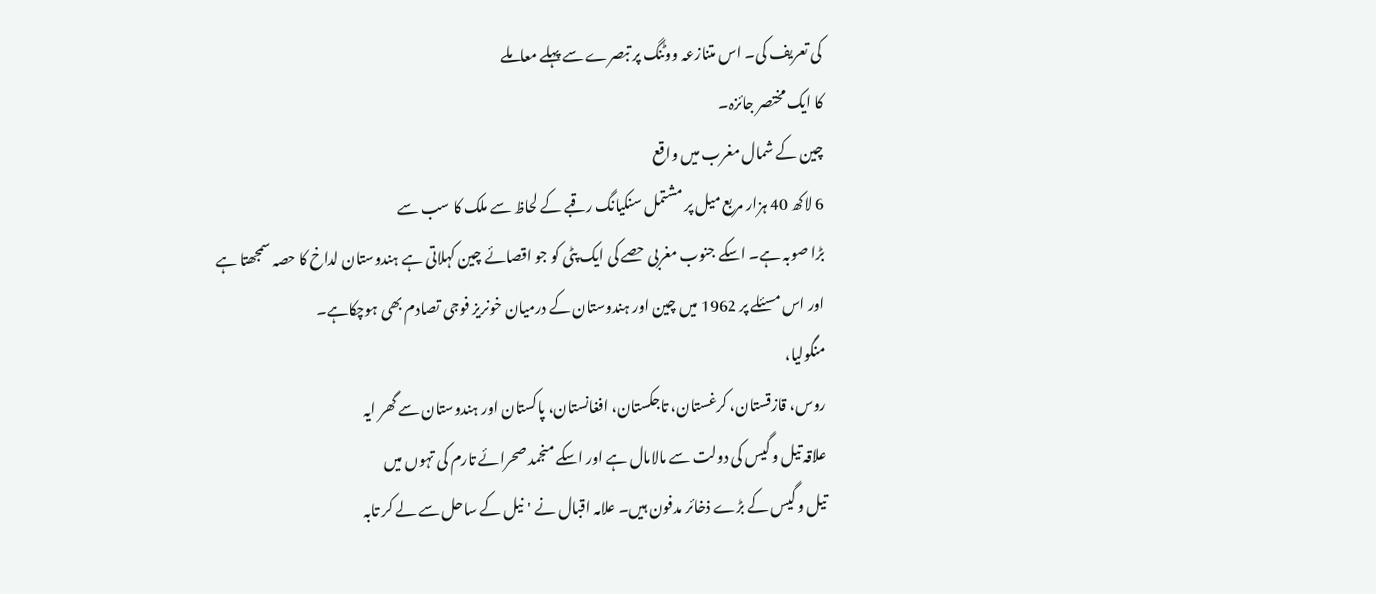کی تعریف کی۔ اس متنازعہ ووٹنگ پر تبصرے سے پہلے معاملے
کا ایک مختصر جائزہ۔
چین کے شمال مغرب میں واقع
6 لاکھ 40 ہزار مربع میل پر مشتمل سنکیانگ رقبے کے لحاظ سے ملک کا سب سے
بڑا صوبہ ہے۔ اسکے جنوب مغربی حصے کی ایک پٹی کو جو اقصائے چین کہلاتی ہے ہندوستان لداخ کا حصہ سمجھتا ہے
اور اس مسئلے پر 1962 میں چین اور ہندوستان کے درمیان خونریز فوجی تصادم بھی ہوچکاہے۔
منگولیا،
روس، قازقستان، کرغستان، تاجکستان، افغانستان، پاکستان اور ہندوستان سے گھر ایہ
علاقہ تیل و گیس کی دولت سے مالامال ہے اور اسکے منجمد صحرائے تارم کی تہوں میں
تیل و گیس کے بڑے ذخائر مدفون ہیں۔ علامہ اقبال نے 'نیل کے ساحل سے لے کر تابہ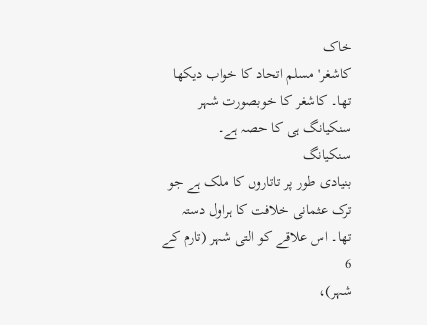خاک
کاشغر' مسلم اتحاد کا خواب دیکھا تھا۔ کاشغر کا خوبصورت شہر سنکیانگ ہی کا حصہ ہے۔
سنکیانگ
بنیادی طور پر تاتاروں کا ملک ہے جو ترک عثمانی خلافت کا ہراول دستہ
تھا۔ اس علاقے کو التی شہر (تارم کے 6
شہر)،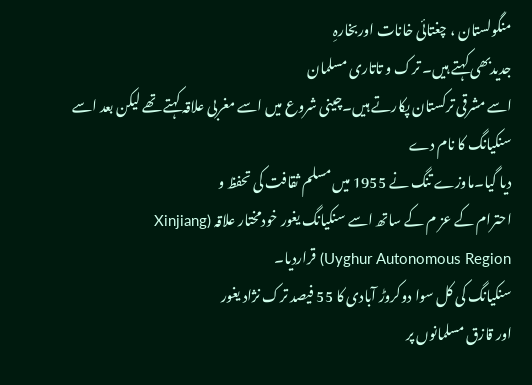منگولستان ، چغتائی خانات اوربخارہِ
جدیدبھی کہتے ہیں۔ ترک و تاتاری مسلمان
اسے مشرقی ترکستان پکارتے ہیں۔چینی شروع میں اسے مغربی علاقہ کہتے تھے لیکن بعد اسے سنکیانگ کا نام دے
دیا گیا۔ماوزے تنگ نے 1955 میں مسلم ثقافت کی تحفظ و
احترام کے عز م کے ساتھ اسے سنکیانگ یغور خودمختار علاقہ (Xinjiang
Uyghur Autonomous Region) قراردیا۔
سنکیانگ کی کل سوا دوکروڑ آبادی کا 55 فیصد ترک نژاد یغور
اور قازق مسلمانوں پر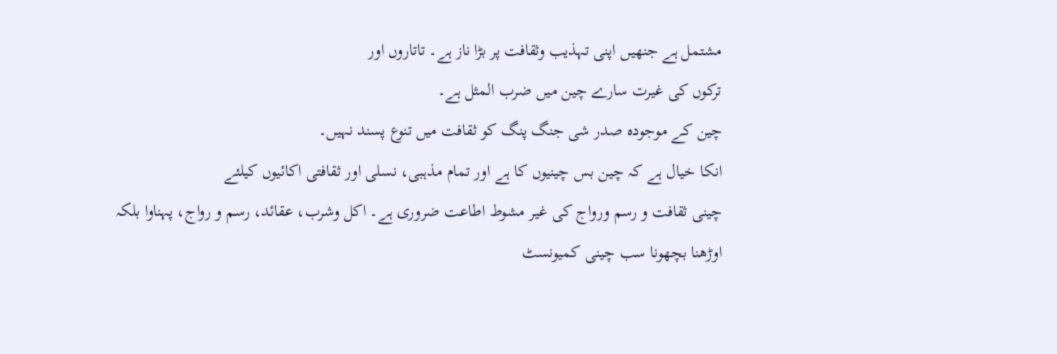مشتمل ہے جنھیں اپنی تہذیب وثقافت پر بڑا ناز ہے۔ تاتاروں اور
ترکوں کی غیرت سارے چین میں ضرب المثل ہے۔
چین کے موجودہ صدر شی جنگ پنگ کو ثقافت میں تنوع پسند نہیں۔
انکا خیال ہے کہ چین بس چینیوں کا ہے اور تمام مذہبی، نسلی اور ثقافتی اکائیوں کیلئے
چینی ثقافت و رسم ورواج کی غیر مشوط اطاعت ضروری ہے۔ اکل وشرب، عقائد، رسم و رواج، پہناوا بلکہ
اوڑھنا بچھونا سب چینی کمیونسٹ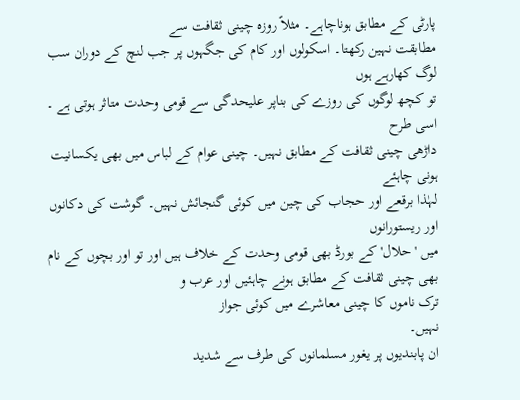پارٹی کے مطابق ہوناچاہے۔ مثلاً روزہ چینی ثقافت سے
مطابقت نہین رکھتا۔ اسکولوں اور کام کی جگہوں پر جب لنچ کے دوران سب لوگ کھارہے ہوں
تو کچھ لوگوں کی روزے کی بناپر علیحدگی سے قومی وحدت متاثر ہوتی ہے ۔ اسی طرح
داڑھی چینی ثقافت کے مطابق نہیں۔ چینی عوام کے لباس میں بھی یکسانیت ہونی چاہئے
لہٰذا برقعے اور حجاب کی چین میں کوئی گنجائش نہیں۔ گوشت کی دکانوں اور ریستورانوں
میں 'حلال' کے بورڈ بھی قومی وحدت کے خلاف ہیں اور تو اور بچوں کے نام بھی چینی ثقافت کے مطابق ہونے چاہئیں اور عرب و
ترک ناموں کا چینی معاشرے میں کوئی جواز
نہیں۔
ان پابندیوں پر یغور مسلمانوں کی طرف سے شدید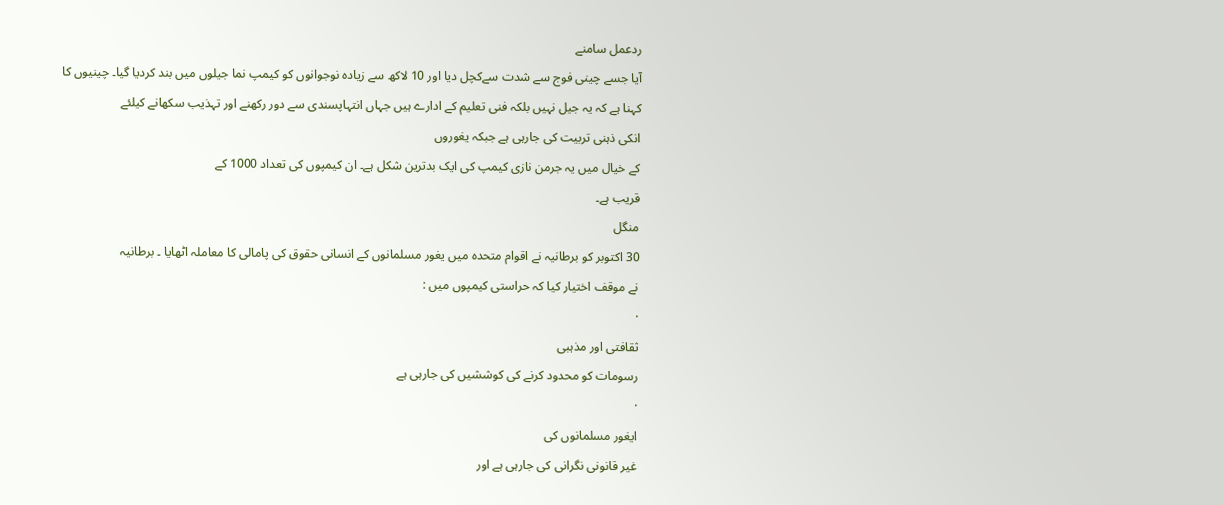ردعمل سامنے
آیا جسے چینی فوج سے شدت سےکچل دیا اور 10 لاکھ سے زیادہ نوجوانوں کو کیمپ نما جیلوں میں بند کردیا گیا۔ چینیوں کا
کہنا ہے کہ یہ جیل نہیں بلکہ فنی تعلیم کے ادارے ہیں جہاں انتہاپسندی سے دور رکھنے اور تہذیب سکھانے کیلئے
انکی ذہنی تربیت کی جارہی ہے جبکہ یغوروں
کے خیال میں یہ جرمن نازی کیمپ کی ایک بدترین شکل ہے۔ ان کیمپوں کی تعداد 1000 کے
قریب ہے۔
منگل
30 اکتوبر کو برطانیہ نے اقوام متحدہ میں یغور مسلمانوں کے انسانی حقوق کی پامالی کا معاملہ اٹھایا ۔ برطانیہ
نے موقف اختیار کیا کہ حراستی کیمپوں میں :
·
ثقافتی اور مذہبی
رسومات کو محدود کرنے کی کوششیں کی جارہی ہے
·
ایغور مسلمانوں کی
غیر قانونی نگرانی کی جارہی ہے اور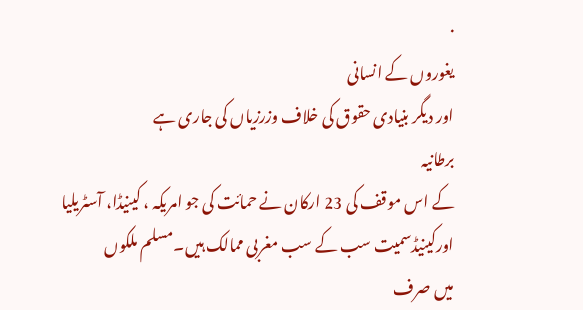·
یغوروں کے انسانی
اور دیگر بنیادی حقوق کی خلاف وزرزیاں کی جاری ہے
برطانیہ
کے اس موقف کی 23 ارکان نے حمائت کی جو امریکہ ، کینیڈا، آسٹریلیا اورکینیڈسمیت سب کے سب مغربی ممالک ہیں۔مسلم ملکوں
میں صرف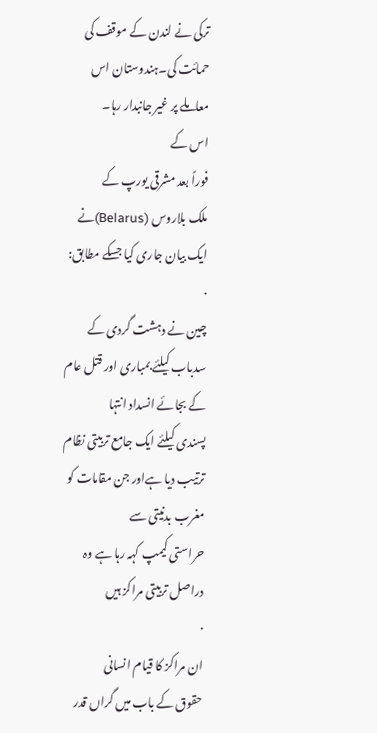ترکی نے لندن کے موقف کی حمائت کی۔ہندوستان اس معاملے پر غیر جانبدار رہا۔
اس کے
فوراً بعد مشرقی یورپ کے
ملک بلاروس (Belarus)نے ایک بیان جاری کیا جسکے مطابق:
·
چین نے دہشت گردی کے سدباب کیلئے بمباری اور قتل عام کے بجائے انسداد انتہا
پسندی کیلئے ایک جامع تربیتی نظام ترتیب دیا ہےاور جن مقامات کو مغرب بدنیتی سے
حراستی کیمپ کہہ رہا ہے وہ دراصل تربیتی مراکز ہیں
·
ان مراکز کا قیام انسانی
حقوق کے باب میں گراں قدر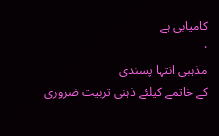کامیابی ہے
·
مذہبی انتہا پسندی
کے خاتمے کیلئے ذہنی تربیت ضروری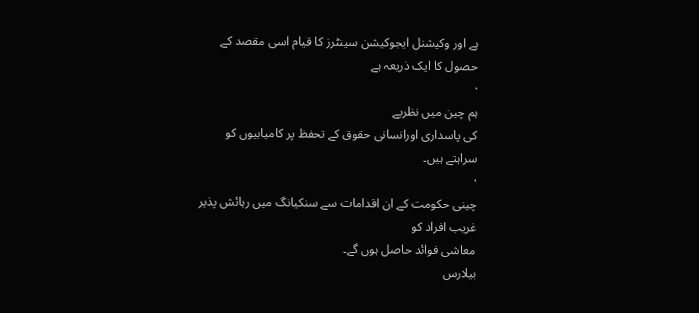ہے اور وکیشنل ایجوکیشن سینٹرز کا قیام اسی مقصد کے
حصول کا ایک ذریعہ ہے
·
ہم چین میں نظریے
کی پاسداری اورانسانی حقوق کے تحفظ پر کامیابیوں کو سراہتے ہیں۔
·
چینی حکومت کے ان اقدامات سے سنکیانگ میں رہائش پذیر غریب افراد کو
معاشی فوائد حاصل ہوں گے۔
بیلارس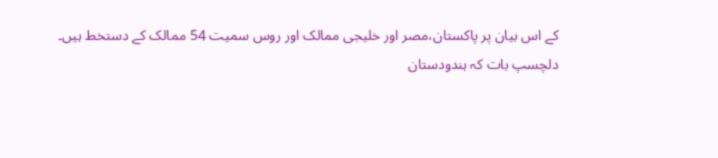کے اس بیان پر پاکستان،مصر اور خلیجی ممالک اور روس سمیت 54 ممالک کے دستخط ہیں۔
دلچسپ بات کہ ہندودستان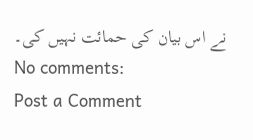نے اس بیان کی حمائت نہیں کی۔
No comments:
Post a Comment